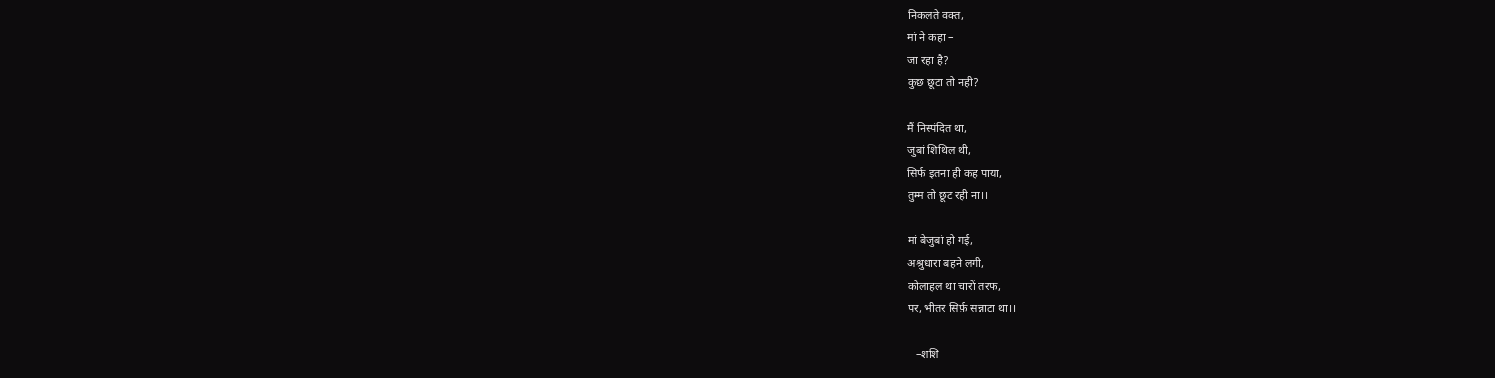निकलते वक्त,
मां ने कहा –
जा रहा है?
कुछ छूटा तो नही?

मैं निस्पंदित था,
जुबां शिथिल थी,
सिर्फ इतना ही कह पाया,
तुम्म तो छूट रही ना।।

मां बेजुबां हो गई,
अश्रुधारा बहने लगी,
कोलाहल था चारों तरफ,
पर, भीतर सिर्फ़ सन्नाटा था।।

   –शशि